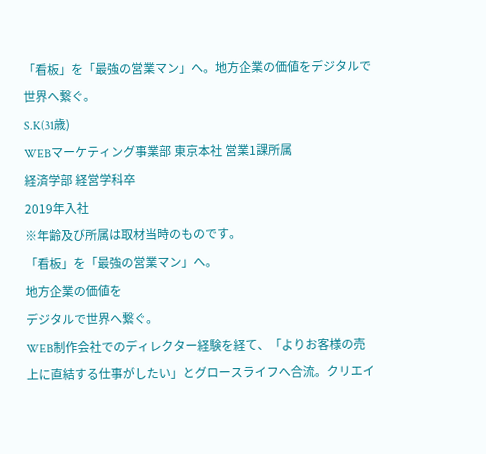「看板」を「最強の営業マン」へ。地方企業の価値をデジタルで世界へ繋ぐ。
S.K(31歳)
WEBマーケティング事業部 東京本社 営業1課所属
経済学部 経営学科卒
2019年入社
※年齢及び所属は取材当時のものです。
「看板」を「最強の営業マン」へ。
地方企業の価値を
デジタルで世界へ繋ぐ。
WEB制作会社でのディレクター経験を経て、「よりお客様の売上に直結する仕事がしたい」とグロースライフへ合流。クリエイ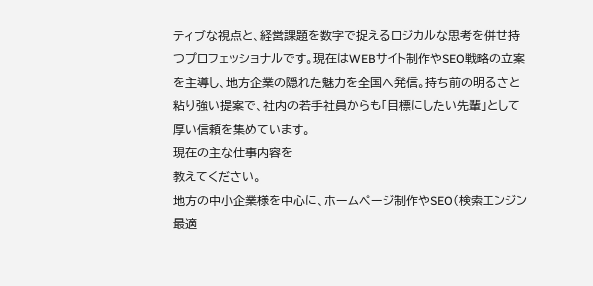ティブな視点と、経営課題を数字で捉えるロジカルな思考を併せ持つプロフェッショナルです。現在はWEBサイト制作やSEO戦略の立案を主導し、地方企業の隠れた魅力を全国へ発信。持ち前の明るさと粘り強い提案で、社内の若手社員からも「目標にしたい先輩」として厚い信頼を集めています。
現在の主な仕事内容を
教えてください。
地方の中小企業様を中心に、ホームページ制作やSEO(検索エンジン最適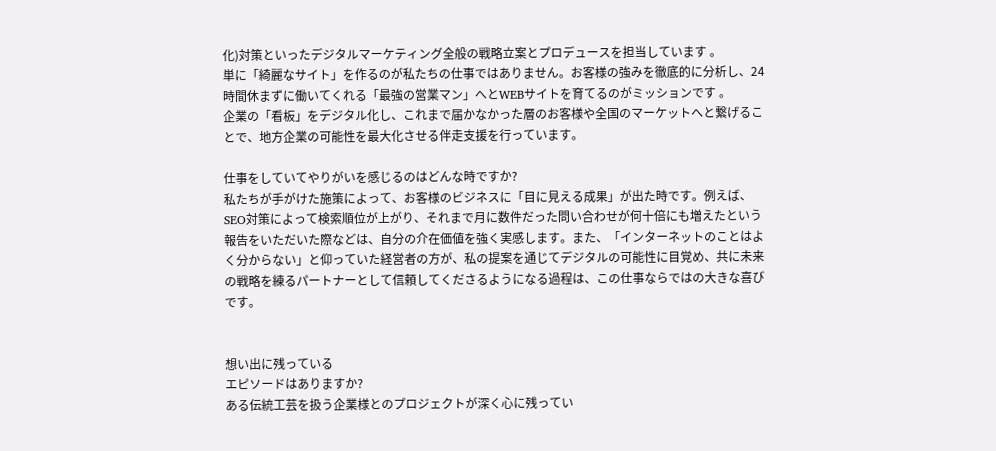化)対策といったデジタルマーケティング全般の戦略立案とプロデュースを担当しています 。
単に「綺麗なサイト」を作るのが私たちの仕事ではありません。お客様の強みを徹底的に分析し、24時間休まずに働いてくれる「最強の営業マン」へとWEBサイトを育てるのがミッションです 。
企業の「看板」をデジタル化し、これまで届かなかった層のお客様や全国のマーケットへと繋げることで、地方企業の可能性を最大化させる伴走支援を行っています。

仕事をしていてやりがいを感じるのはどんな時ですか?
私たちが手がけた施策によって、お客様のビジネスに「目に見える成果」が出た時です。例えば、SEO対策によって検索順位が上がり、それまで月に数件だった問い合わせが何十倍にも増えたという報告をいただいた際などは、自分の介在価値を強く実感します。また、「インターネットのことはよく分からない」と仰っていた経営者の方が、私の提案を通じてデジタルの可能性に目覚め、共に未来の戦略を練るパートナーとして信頼してくださるようになる過程は、この仕事ならではの大きな喜びです。


想い出に残っている
エピソードはありますか?
ある伝統工芸を扱う企業様とのプロジェクトが深く心に残ってい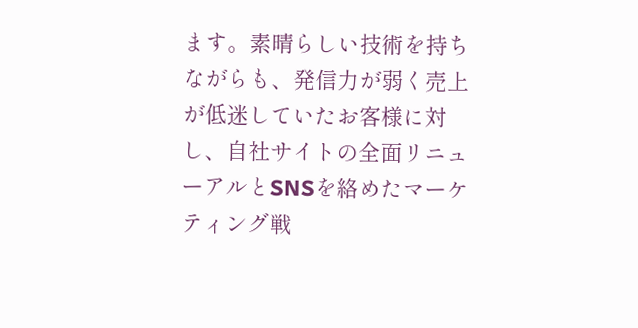ます。素晴らしい技術を持ちながらも、発信力が弱く売上が低迷していたお客様に対し、自社サイトの全面リニューアルとSNSを絡めたマーケティング戦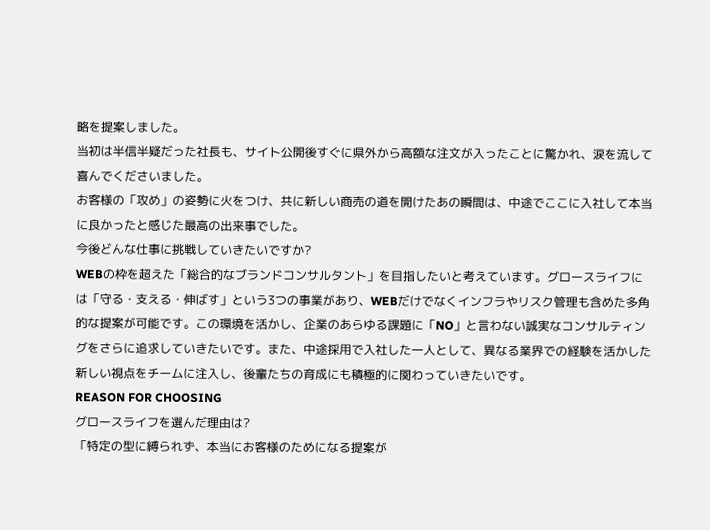略を提案しました。
当初は半信半疑だった社長も、サイト公開後すぐに県外から高額な注文が入ったことに驚かれ、涙を流して喜んでくださいました。
お客様の「攻め」の姿勢に火をつけ、共に新しい商売の道を開けたあの瞬間は、中途でここに入社して本当に良かったと感じた最高の出来事でした。
今後どんな仕事に挑戦していきたいですか?
WEBの枠を超えた「総合的なブランドコンサルタント」を目指したいと考えています。グロースライフには「守る・支える・伸ばす」という3つの事業があり、WEBだけでなくインフラやリスク管理も含めた多角的な提案が可能です。この環境を活かし、企業のあらゆる課題に「NO」と言わない誠実なコンサルティングをさらに追求していきたいです。また、中途採用で入社した一人として、異なる業界での経験を活かした新しい視点をチームに注入し、後輩たちの育成にも積極的に関わっていきたいです。
REASON FOR CHOOSING
グロースライフを選んだ理由は?
「特定の型に縛られず、本当にお客様のためになる提案が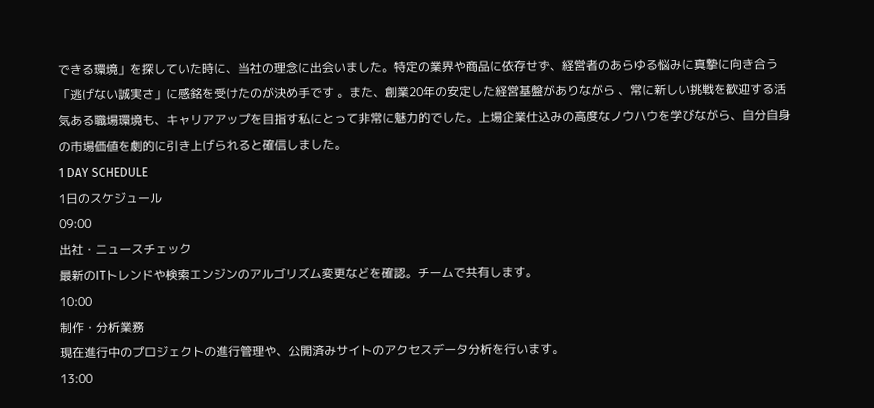できる環境」を探していた時に、当社の理念に出会いました。特定の業界や商品に依存せず、経営者のあらゆる悩みに真摯に向き合う「逃げない誠実さ」に感銘を受けたのが決め手です 。また、創業20年の安定した経営基盤がありながら 、常に新しい挑戦を歓迎する活気ある職場環境も、キャリアアップを目指す私にとって非常に魅力的でした。上場企業仕込みの高度なノウハウを学びながら、自分自身の市場価値を劇的に引き上げられると確信しました。
1 DAY SCHEDULE
1日のスケジュール
09:00
出社・ニュースチェック
最新のITトレンドや検索エンジンのアルゴリズム変更などを確認。チームで共有します。
10:00
制作・分析業務
現在進行中のプロジェクトの進行管理や、公開済みサイトのアクセスデータ分析を行います。
13:00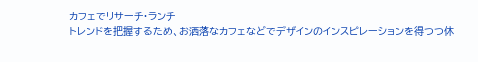カフェでリサーチ・ランチ
トレンドを把握するため、お洒落なカフェなどでデザインのインスピレーションを得つつ休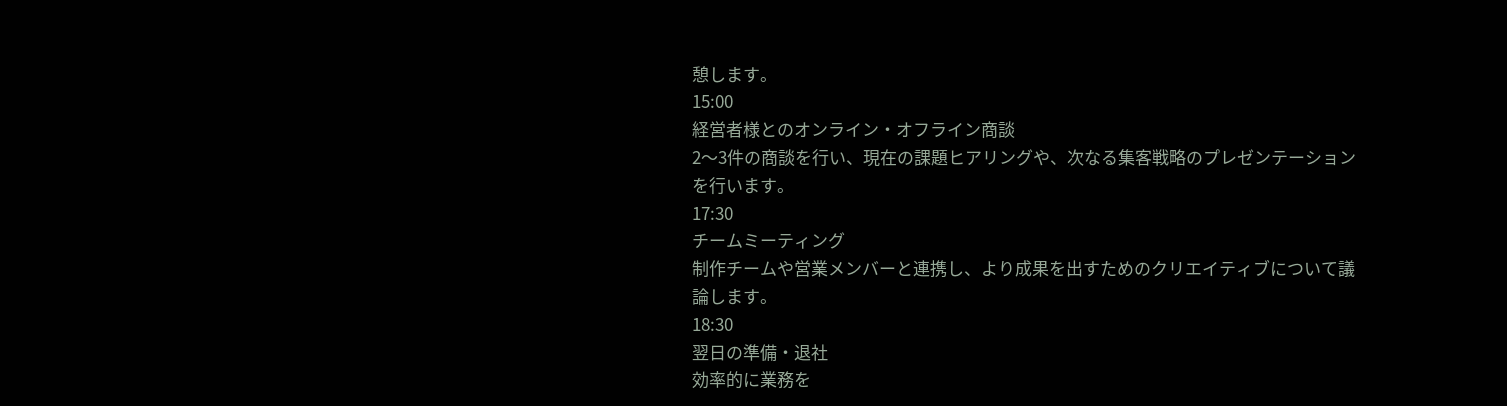憩します。
15:00
経営者様とのオンライン・オフライン商談
2〜3件の商談を行い、現在の課題ヒアリングや、次なる集客戦略のプレゼンテーションを行います。
17:30
チームミーティング
制作チームや営業メンバーと連携し、より成果を出すためのクリエイティブについて議論します。
18:30
翌日の準備・退社
効率的に業務を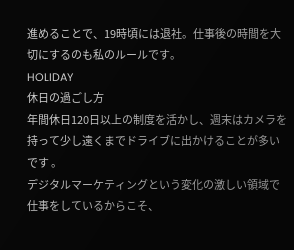進めることで、19時頃には退社。仕事後の時間を大切にするのも私のルールです。
HOLIDAY
休日の過ごし方
年間休日120日以上の制度を活かし、週末はカメラを持って少し遠くまでドライブに出かけることが多いです 。
デジタルマーケティングという変化の激しい領域で仕事をしているからこそ、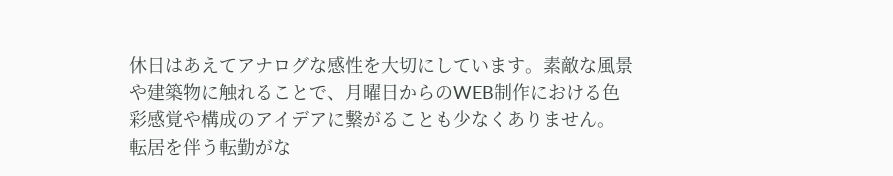休日はあえてアナログな感性を大切にしています。素敵な風景や建築物に触れることで、月曜日からのWEB制作における色彩感覚や構成のアイデアに繋がることも少なくありません。
転居を伴う転勤がな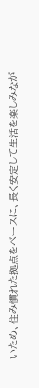いため、住み慣れた拠点をベースに、長く安定して生活を楽しみなが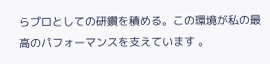らプロとしての研鑽を積める。この環境が私の最高のパフォーマンスを支えています 。